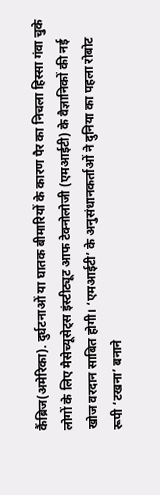कैंब्रिज(अमेरिका). दुर्घटनाओं या घातक बीमारियों के कारण पैर का निचला हिस्सा गंवा चुके लोगों के लिए मैसेच्यूसेट्स इंस्टीट्यूट आफ टेक्नोलोजी (एमआईटी) के वैज्ञानिकों की नई खोज वरदान साबित होगी। ‘एमआईटी’ के अनुसंधानकर्ताओं ने दुनिया का पहला रोबोट रूपी ‘टखना’ बनाने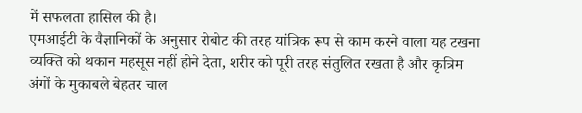में सफलता हासिल की है।
एमआईटी के वैज्ञानिकों के अनुसार रोबोट की तरह यांत्रिक रूप से काम करने वाला यह टखना व्यक्ति को थकान महसूस नहीं होने देता, शरीर को पूरी तरह संतुलित रखता है और कृत्रिम अंगों के मुकाबले बेहतर चाल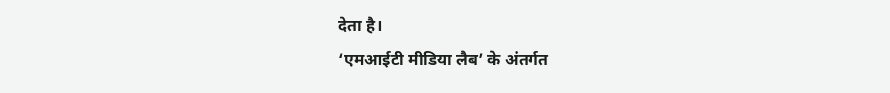देता है।
‘एमआईटी मीडिया लैब’ के अंतर्गत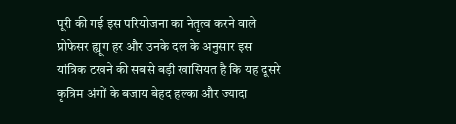पूरी की गई इस परियोजना का नेतृत्व करने वाले प्रोफेसर ह्यूग हर और उनके दल के अनुसार इस यांत्रिक टखने की सबसे बड़ी खासियत है कि यह दूसरे कृत्रिम अंगों के बजाय बेहद हल्का और ज्यादा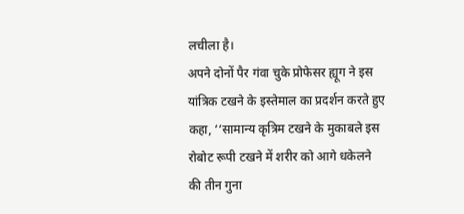लचीला है।
अपने दोनों पैर गंवा चुके प्रोफेसर ह्यूग ने इस यांत्रिक टखने के इस्तेमाल का प्रदर्शन करते हुए कहा, ‘‘सामान्य कृत्रिम टखने के मुकाबले इस रोबोट रूपी टखने में शरीर को आगे धकेलने की तीन गुना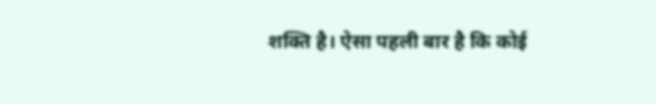शक्ति है। ऐसा पहली बार है कि कोई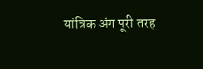यांत्रिक अंग पूरी तरह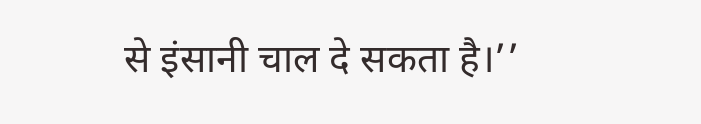से इंसानी चाल दे सकता है।’’